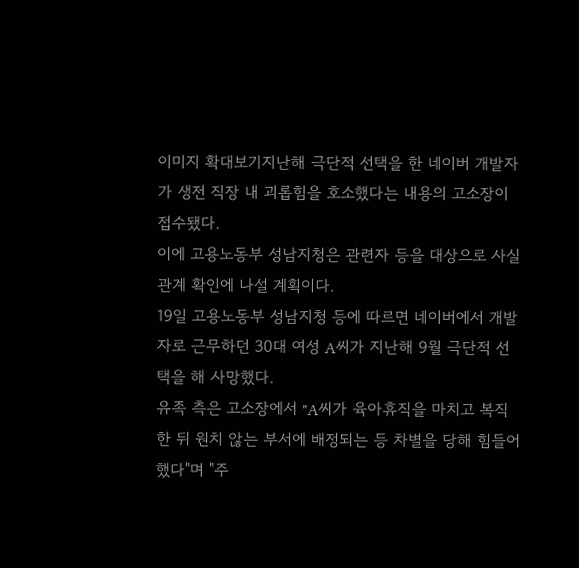이미지 확대보기지난해 극단적 선택을 한 네이버 개발자가 생전 직장 내 괴롭힘을 호소했다는 내용의 고소장이 접수됐다.
이에 고용노동부 성남지청은 관련자 등을 대상으로 사실관계 확인에 나설 계획이다.
19일 고용노동부 성남지청 등에 따르면 네이버에서 개발자로 근무하던 30대 여성 A씨가 지난해 9월 극단적 선택을 해 사망했다.
유족 측은 고소장에서 "A씨가 육아휴직을 마치고 복직한 뒤 원치 않는 부서에 배정되는 등 차별을 당해 힘들어했다"며 "주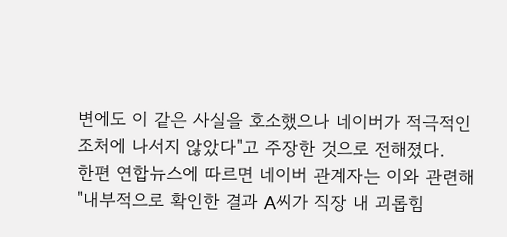변에도 이 같은 사실을 호소했으나 네이버가 적극적인 조처에 나서지 않았다"고 주장한 것으로 전해졌다.
한편 연합뉴스에 따르면 네이버 관계자는 이와 관련해 "내부적으로 확인한 결과 A씨가 직장 내 괴롭힘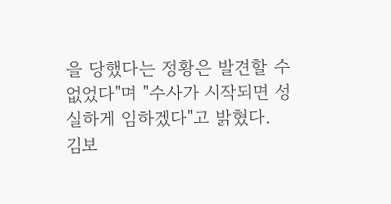을 당했다는 정황은 발견할 수 없었다"며 "수사가 시작되면 성실하게 임하겠다"고 밝혔다.
김보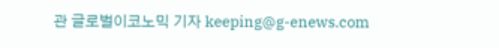관 글로벌이코노믹 기자 keeping@g-enews.com